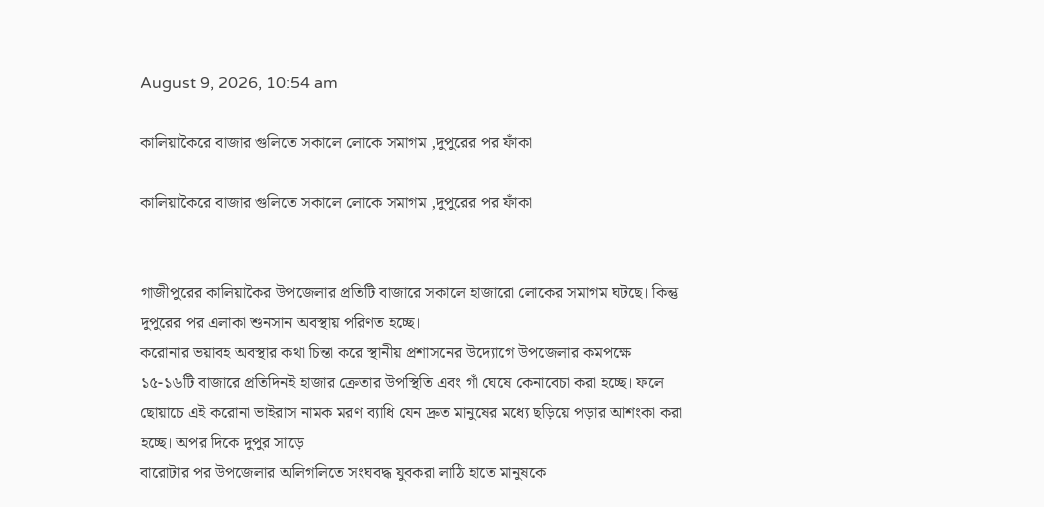August 9, 2026, 10:54 am

কালিয়াকৈরে বাজার গুলিতে সকালে লোকে সমাগম ,দুপুরের পর ফাঁকা

কালিয়াকৈরে বাজার গুলিতে সকালে লোকে সমাগম ,দুপুরের পর ফাঁকা


গাজীপুরের কালিয়াকৈর উপজেলার প্রতিটি বাজারে সকালে হাজারো লোকের সমাগম ঘটছে। কিন্তু দুপুরের পর এলাকা শুনসান অবস্থায় পরিণত হচ্ছে।
করোনার ভয়াবহ অবস্থার কথা চিন্তা করে স্থানীয় প্রশাসনের উদ্যোগে উপজেলার কমপক্ষে ১৫-১৬টি বাজারে প্রতিদিনই হাজার ক্রেতার উপস্থিতি এবং গাঁ ঘেষে কেনাবেচা করা হচ্ছে। ফলে ছোয়াচে এই করোনা ভাইরাস নামক মরণ ব্যাধি যেন দ্রুত মানুষের মধ্যে ছড়িয়ে পড়ার আশংকা করা হচ্ছে। অপর দিকে দুপুর সাড়ে
বারোটার পর উপজেলার অলিগলিতে সংঘবদ্ধ যুবকরা লাঠি হাতে মানুষকে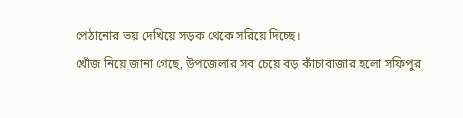পেঠানোর ভয় দেখিয়ে সড়ক থেকে সরিয়ে দিচ্ছে।
খোঁজ নিয়ে জানা গেছে, উপজেলার সব চেয়ে বড় কাঁচাবাজার হলো সফিপুর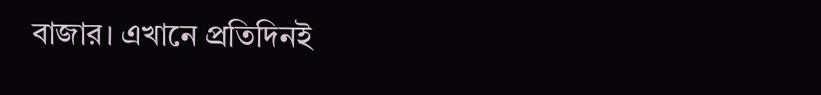বাজার। এখানে প্রতিদিনই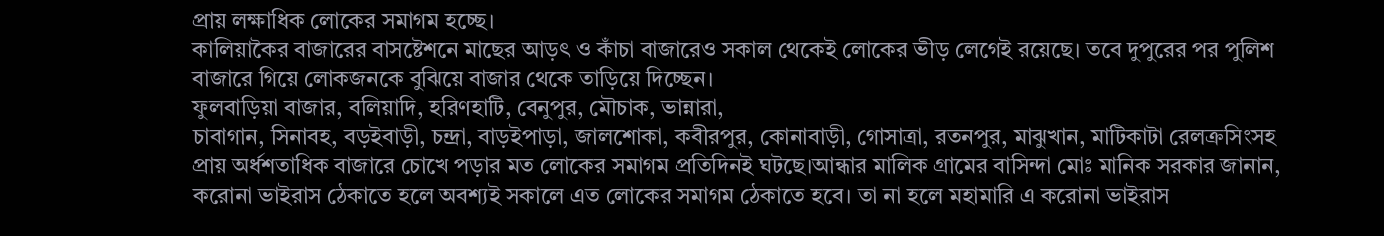প্রায় লক্ষাধিক লোকের সমাগম হচ্ছে।
কালিয়াকৈর বাজারের বাসষ্টেশনে মাছের আড়ৎ ও কাঁচা বাজারেও সকাল থেকেই লোকের ভীড় লেগেই রয়েছে। তবে দুপুরের পর পুলিশ বাজারে গিয়ে লোকজনকে বুঝিয়ে বাজার থেকে তাড়িয়ে দিচ্ছেন।
ফুলবাড়িয়া বাজার, বলিয়াদি, হরিণহাটি, বেনুপুর, মৌচাক, ভান্নারা,
চাবাগান, সিনাবহ, বড়ইবাড়ী, চন্দ্রা, বাড়ইপাড়া, জালশোকা, কবীরপুর, কোনাবাড়ী, গোসাত্রা, রতনপুর, মাঝুখান, মাটিকাটা রেলক্রসিংসহ প্রায় অর্ধশতাধিক বাজারে চোখে পড়ার মত লোকের সমাগম প্রতিদিনই ঘটছে।আন্ধার মালিক গ্রামের বাসিন্দা মোঃ মানিক সরকার জানান, করোনা ভাইরাস ঠেকাতে হলে অবশ্যই সকালে এত লোকের সমাগম ঠেকাতে হবে। তা না হলে মহামারি এ করোনা ভাইরাস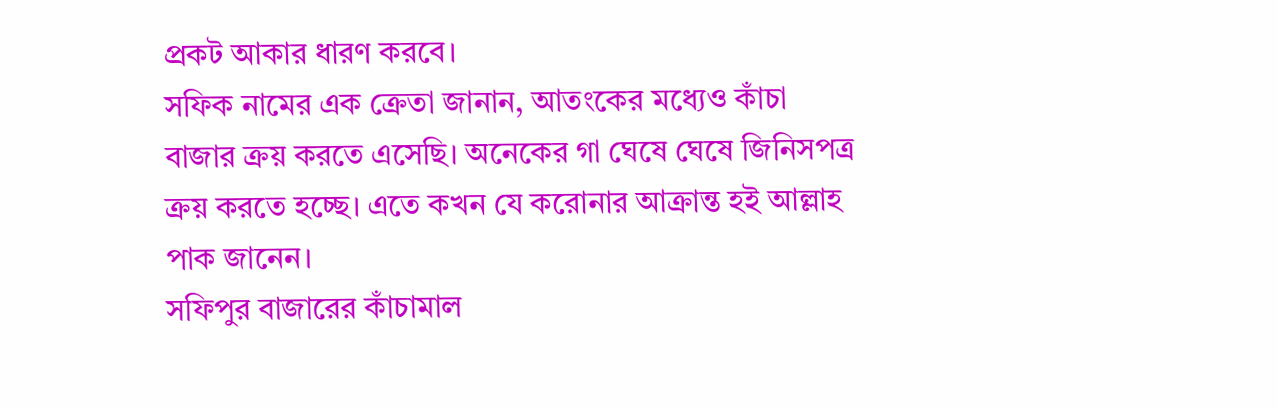প্রকট আকার ধারণ করবে।
সফিক নামের এক ক্রেতা জানান, আতংকের মধ্যেও কাঁচা বাজার ক্রয় করতে এসেছি। অনেকের গা ঘেষে ঘেষে জিনিসপত্র ক্রয় করতে হচ্ছে। এতে কখন যে করোনার আক্রান্ত হই আল্লাহ পাক জানেন।
সফিপুর বাজারের কাঁচামাল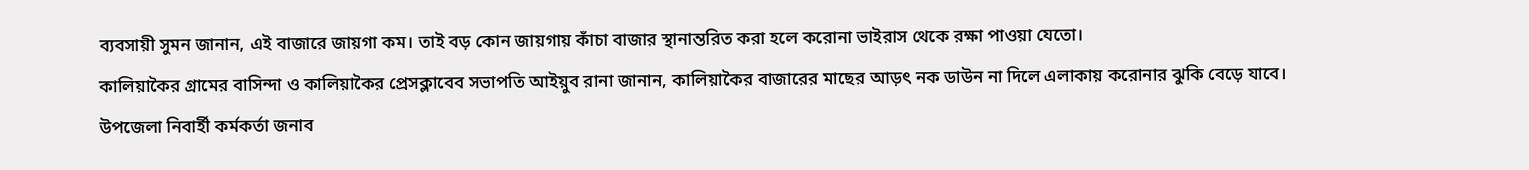ব্যবসায়ী সুমন জানান, এই বাজারে জায়গা কম। তাই বড় কোন জায়গায় কাঁচা বাজার স্থানান্তরিত করা হলে করোনা ভাইরাস থেকে রক্ষা পাওয়া যেতো।
কালিয়াকৈর গ্রামের বাসিন্দা ও কালিয়াকৈর প্রেসক্লাবেব সভাপতি আইয়ুব রানা জানান, কালিয়াকৈর বাজারের মাছের আড়ৎ নক ডাউন না দিলে এলাকায় করোনার ঝুকি বেড়ে যাবে।
উপজেলা নিবার্হী কর্মকর্তা জনাব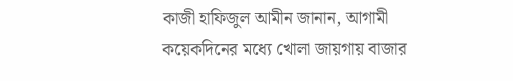কাজী হাফিজুল আমীন জানান, আগামী কয়েকদিনের মধ্যে খোলা জায়গায় বাজার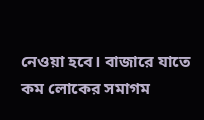নেওয়া হবে। বাজারে যাতে কম লোকের সমাগম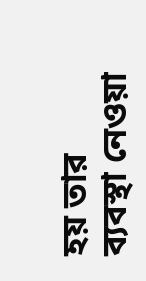হয় তার ব্যবস্থা নেওয়া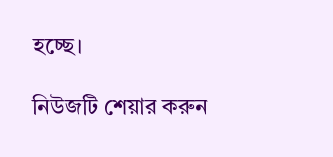হচ্ছে।

নিউজটি শেয়ার করুন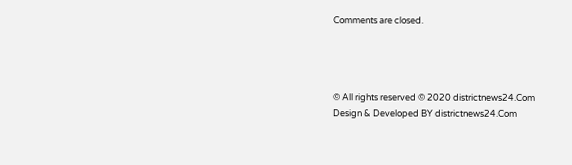Comments are closed.




© All rights reserved © 2020 districtnews24.Com
Design & Developed BY districtnews24.Com